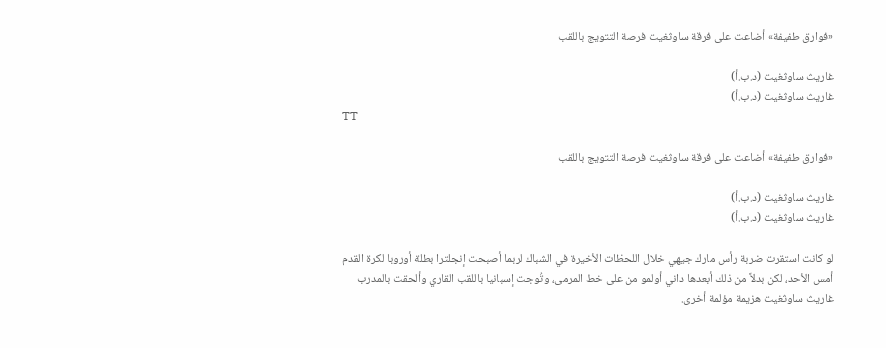«فوارق طفيفة» أضاعت على فرقة ساوثغيت فرصة التتويج باللقب

غاريث ساوثغيت (د.ب.أ)
غاريث ساوثغيت (د.ب.أ)
TT

«فوارق طفيفة» أضاعت على فرقة ساوثغيت فرصة التتويج باللقب

غاريث ساوثغيت (د.ب.أ)
غاريث ساوثغيت (د.ب.أ)

لو كانت استقرت ضربة رأس مارك جيهي خلال اللحظات الأخيرة في الشباك لربما أصبحت إنجلترا بطلة أوروبا لكرة القدم أمس الأحد، لكن بدلاً من ذلك أبعدها داني أولمو من على خط المرمى، وتُوجت إسبانيا باللقب القاري وألحقت بالمدرب غاريث ساوثغيت هزيمة مؤلمة أخرى.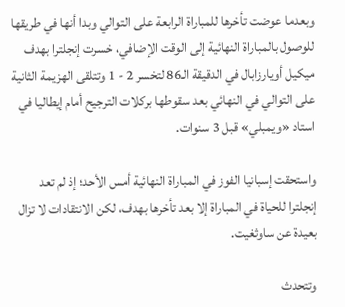وبعدما عوضت تأخرها للمباراة الرابعة على التوالي وبدا أنها في طريقها للوصول بالمباراة النهائية إلى الوقت الإضافي، خسرت إنجلترا بهدف ميكيل أويارزابال في الدقيقة الـ86 لتخسر 2 - 1 وتتلقى الهزيمة الثانية على التوالي في النهائي بعد سقوطها بركلات الترجيح أمام إيطاليا في استاد «ويمبلي» قبل 3 سنوات.

واستحقت إسبانيا الفوز في المباراة النهائية أمس الأحد؛ إذ لم تعد إنجلترا للحياة في المباراة إلا بعد تأخرها بهدف، لكن الانتقادات لا تزال بعيدة عن ساوثغيت.

وتتحدث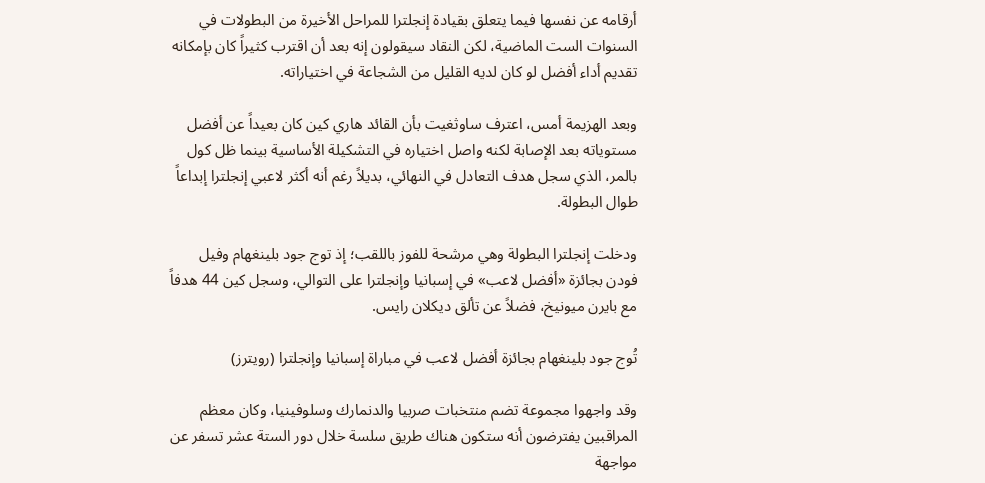أرقامه عن نفسها فيما يتعلق بقيادة إنجلترا للمراحل الأخيرة من البطولات في السنوات الست الماضية، لكن النقاد سيقولون إنه بعد أن اقترب كثيراً كان بإمكانه تقديم أداء أفضل لو كان لديه القليل من الشجاعة في اختياراته.

وبعد الهزيمة أمس، اعترف ساوثغيت بأن القائد هاري كين كان بعيداً عن أفضل مستوياته بعد الإصابة لكنه واصل اختياره في التشكيلة الأساسية بينما ظل كول بالمر، الذي سجل هدف التعادل في النهائي، بديلاً رغم أنه أكثر لاعبي إنجلترا إبداعاً طوال البطولة.

ودخلت إنجلترا البطولة وهي مرشحة للفوز باللقب؛ إذ توج جود بلينغهام وفيل فودن بجائزة «أفضل لاعب» في إسبانيا وإنجلترا على التوالي، وسجل كين 44 هدفاً مع بايرن ميونيخ، فضلاً عن تألق ديكلان رايس.

تُوج جود بلينغهام بجائزة أفضل لاعب في مباراة إسبانيا وإنجلترا (رويترز)

وقد واجهوا مجموعة تضم منتخبات صربيا والدنمارك وسلوفينيا، وكان معظم المراقبين يفترضون أنه ستكون هناك طريق سلسة خلال دور الستة عشر تسفر عن مواجهة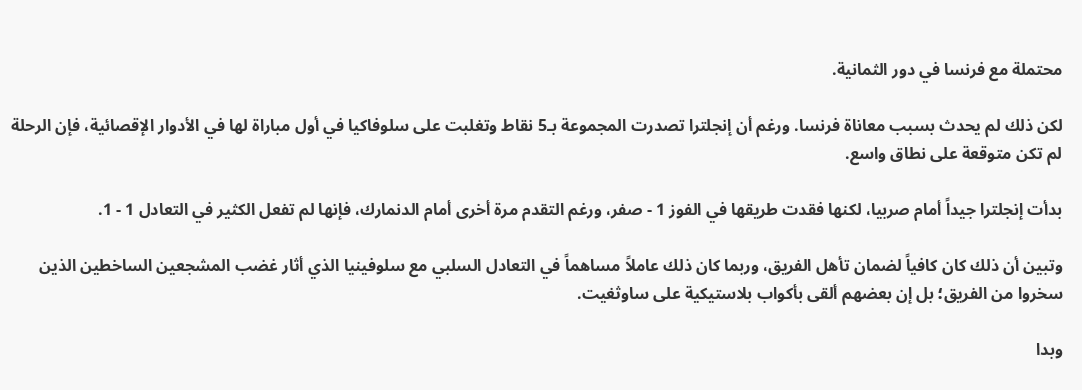محتملة مع فرنسا في دور الثمانية.

لكن ذلك لم يحدث بسبب معاناة فرنسا. ورغم أن إنجلترا تصدرت المجموعة بـ5 نقاط وتغلبت على سلوفاكيا في أول مباراة لها في الأدوار الإقصائية، فإن الرحلة لم تكن متوقعة على نطاق واسع.

بدأت إنجلترا جيداً أمام صربيا، لكنها فقدت طريقها في الفوز 1 - صفر، ورغم التقدم مرة أخرى أمام الدنمارك، فإنها لم تفعل الكثير في التعادل 1 - 1.

وتبين أن ذلك كان كافياً لضمان تأهل الفريق، وربما كان ذلك عاملاً مساهماً في التعادل السلبي مع سلوفينيا الذي أثار غضب المشجعين الساخطين الذين سخروا من الفريق؛ بل إن بعضهم ألقى بأكواب بلاستيكية على ساوثغيت.

وبدا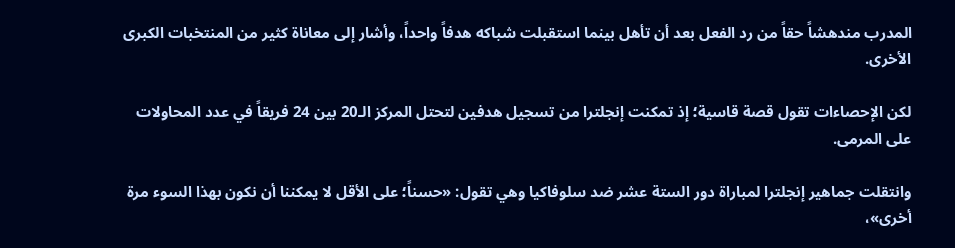المدرب مندهشاً حقاً من رد الفعل بعد أن تأهل بينما استقبلت شباكه هدفاً واحداً، وأشار إلى معاناة كثير من المنتخبات الكبرى الأخرى.

لكن الإحصاءات تقول قصة قاسية؛ إذ تمكنت إنجلترا من تسجيل هدفين لتحتل المركز الـ20 بين 24 فريقاً في عدد المحاولات على المرمى.

وانتقلت جماهير إنجلترا لمباراة دور الستة عشر ضد سلوفاكيا وهي تقول: «حسناً؛ على الأقل لا يمكننا أن نكون بهذا السوء مرة أخرى»،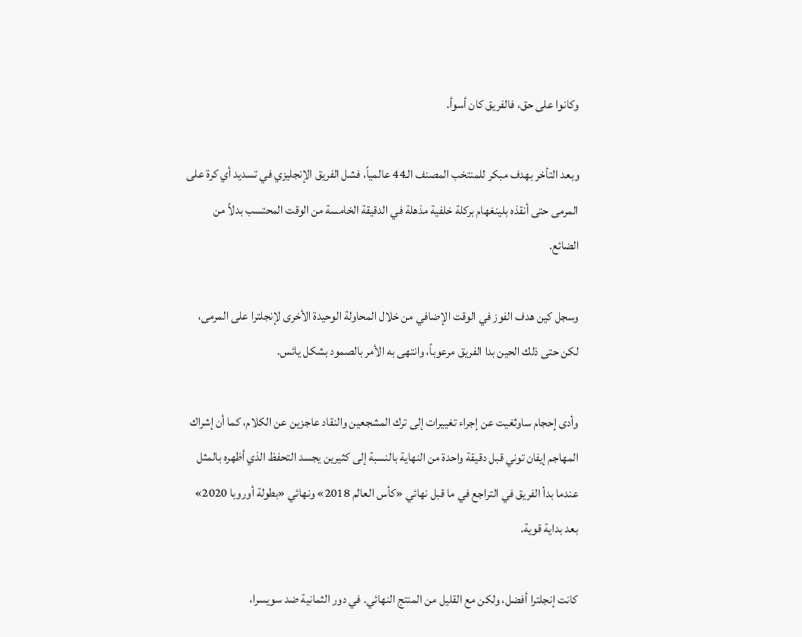وكانوا على حق، فالفريق كان أسوأ.

وبعد التأخر بهدف مبكر للمنتخب المصنف الـ44 عالمياً، فشل الفريق الإنجليزي في تسديد أي كرة على المرمى حتى أنقذه بلينغهام بركلة خلفية مذهلة في الدقيقة الخامسة من الوقت المحتسب بدلاً من الضائع.

وسجل كين هدف الفوز في الوقت الإضافي من خلال المحاولة الوحيدة الأخرى لإنجلترا على المرمى، لكن حتى ذلك الحين بدا الفريق مرعوباً، وانتهى به الأمر بالصمود بشكل يائس.

وأدى إحجام ساوثغيت عن إجراء تغييرات إلى ترك المشجعين والنقاد عاجزين عن الكلام، كما أن إشراك المهاجم إيفان توني قبل دقيقة واحدة من النهاية بالنسبة إلى كثيرين يجسد التحفظ الذي أظهره بالمثل عندما بدأ الفريق في التراجع في ما قبل نهائي «كأس العالم 2018» ونهائي «بطولة أوروبا 2020» بعد بداية قوية.

كانت إنجلترا أفضل، ولكن مع القليل من المنتج النهائي. في دور الثمانية ضد سويسرا،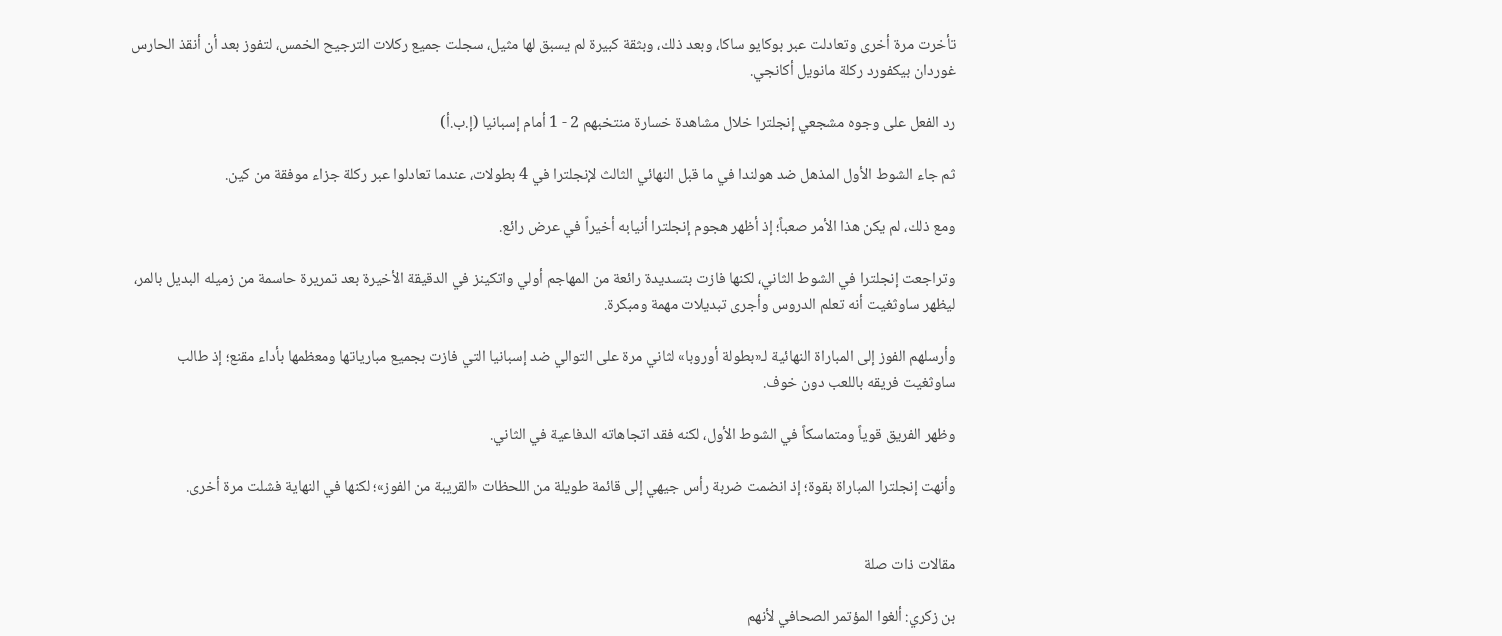تأخرت مرة أخرى وتعادلت عبر بوكايو ساكا، وبعد ذلك، وبثقة كبيرة لم يسبق لها مثيل، سجلت جميع ركلات الترجيح الخمس، لتفوز بعد أن أنقذ الحارس غوردان بيكفورد ركلة مانويل أكانجي.

رد الفعل على وجوه مشجعي إنجلترا خلال مشاهدة خسارة منتخبهم 2 - 1 أمام إسبانيا (إ.ب.أ)

ثم جاء الشوط الأول المذهل ضد هولندا في ما قبل النهائي الثالث لإنجلترا في 4 بطولات، عندما تعادلوا عبر ركلة جزاء موفقة من كين.

ومع ذلك، لم يكن هذا الأمر صعباً؛ إذ أظهر هجوم إنجلترا أنيابه أخيراً في عرض رائع.

وتراجعت إنجلترا في الشوط الثاني، لكنها فازت بتسديدة رائعة من المهاجم أولي واتكينز في الدقيقة الأخيرة بعد تمريرة حاسمة من زميله البديل بالمر، ليظهر ساوثغيت أنه تعلم الدروس وأجرى تبديلات مهمة ومبكرة.

وأرسلهم الفوز إلى المباراة النهائية لـ«بطولة أوروبا» لثاني مرة على التوالي ضد إسبانيا التي فازت بجميع مبارياتها ومعظمها بأداء مقنع؛ إذ طالب ساوثغيت فريقه باللعب دون خوف.

وظهر الفريق قوياً ومتماسكاً في الشوط الأول، لكنه فقد اتجاهاته الدفاعية في الثاني.

وأنهت إنجلترا المباراة بقوة؛ إذ انضمت ضربة رأس جيهي إلى قائمة طويلة من اللحظات «القريبة من الفوز»؛ لكنها في النهاية فشلت مرة أخرى.


مقالات ذات صلة

بن زكري: ألغوا المؤتمر الصحافي لأنهم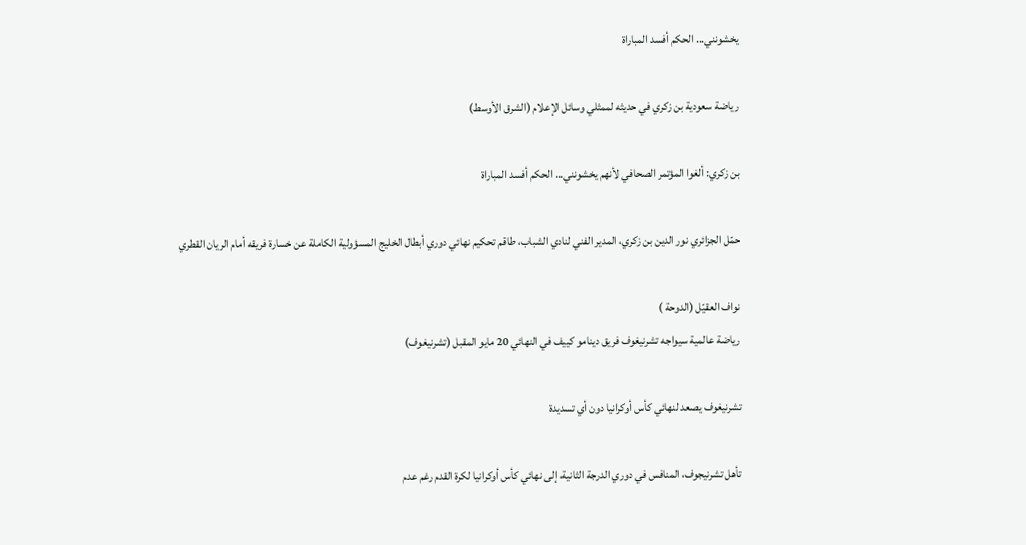يخشونني... الحكم أفسد المباراة

رياضة سعودية بن زكري في حديثه لممثلي وسائل الإعلام (الشرق الأوسط)

بن زكري: ألغوا المؤتمر الصحافي لأنهم يخشونني... الحكم أفسد المباراة

حمّل الجزائري نور الدين بن زكري، المدير الفني لنادي الشباب، طاقم تحكيم نهائي دوري أبطال الخليج المسؤولية الكاملة عن خسارة فريقه أمام الريان القطري

نواف العقيّل (الدوحة )
رياضة عالمية سيواجه تشرنيغوف فريق دينامو كييف في النهائي 20 مايو المقبل (تشرنيغوف)

تشرنيغوف يصعد لنهائي كأس أوكرانيا دون أي تسديدة

تأهل تشرنيجوف، المنافس في دوري الدرجة الثانية، إلى نهائي كأس أوكرانيا لكرة القدم رغم عدم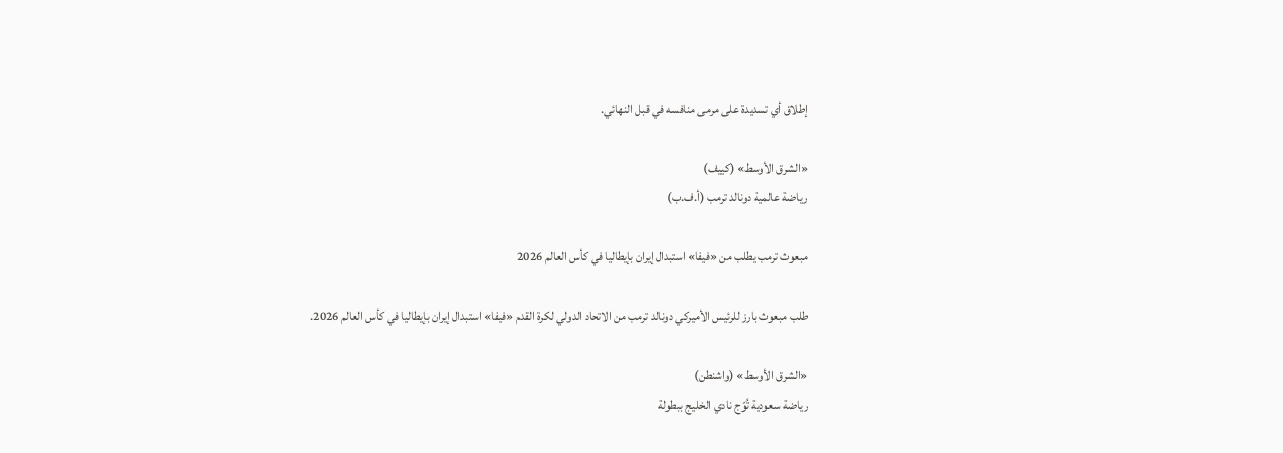إطلاق أي تسديدة على مرمى منافسه في قبل النهائي.

«الشرق الأوسط» (كييف)
رياضة عالمية دونالد ترمب (أ.ف.ب)

مبعوث ترمب يطلب من «فيفا» استبدال إيران بإيطاليا في كأس العالم 2026

طلب مبعوث بارز للرئيس الأميركي دونالد ترمب من الاتحاد الدولي لكرة القدم «فيفا» استبدال إيران بإيطاليا في كأس العالم 2026.

«الشرق الأوسط» (واشنطن)
رياضة سعودية تُوّج نادي الخليج ببطولة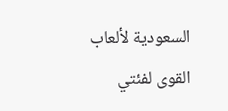السعودية لألعاب القوى لفئتي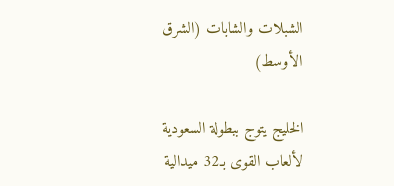الشبلات والشابات (الشرق الأوسط)

الخليج يتوج ببطولة السعودية لألعاب القوى بـ32 ميدالية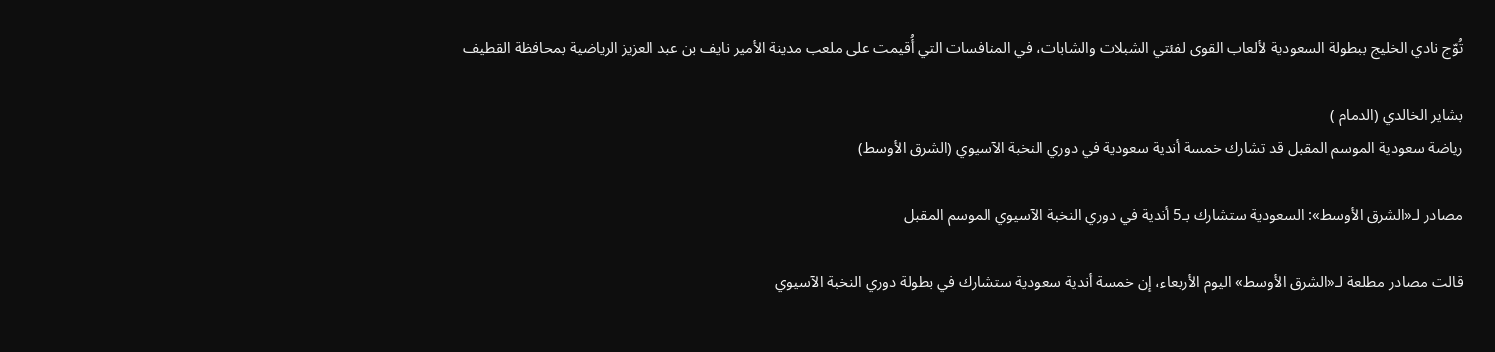تُوّج نادي الخليج ببطولة السعودية لألعاب القوى لفئتي الشبلات والشابات، في المنافسات التي أُقيمت على ملعب مدينة الأمير نايف بن عبد العزيز الرياضية بمحافظة القطيف

بشاير الخالدي (الدمام )
رياضة سعودية الموسم المقبل قد تشارك خمسة أندية سعودية في دوري النخبة الآسيوي (الشرق الأوسط)

مصادر لـ«الشرق الأوسط»: السعودية ستشارك بـ5 أندية في دوري النخبة الآسيوي الموسم المقبل

قالت مصادر مطلعة لـ«الشرق الأوسط» اليوم الأربعاء، إن خمسة أندية سعودية ستشارك في بطولة دوري النخبة الآسيوي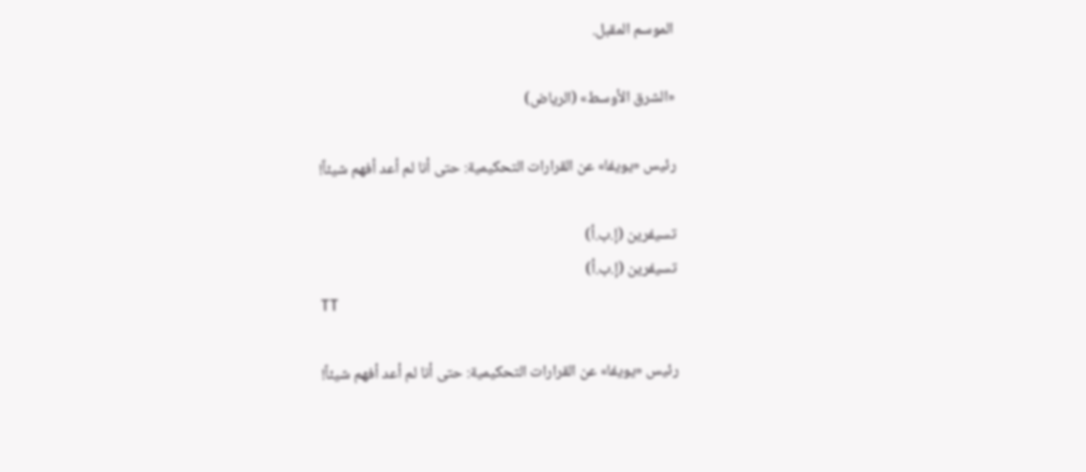الموسم المقبل.

«الشرق الأوسط» (الرياض)

رئيس «يويفا» عن القرارات التحكيمية: حتى أنا لم أعد أفهم شيئاً!

تسيفرين (إ.ب.أ)
تسيفرين (إ.ب.أ)
TT

رئيس «يويفا» عن القرارات التحكيمية: حتى أنا لم أعد أفهم شيئاً!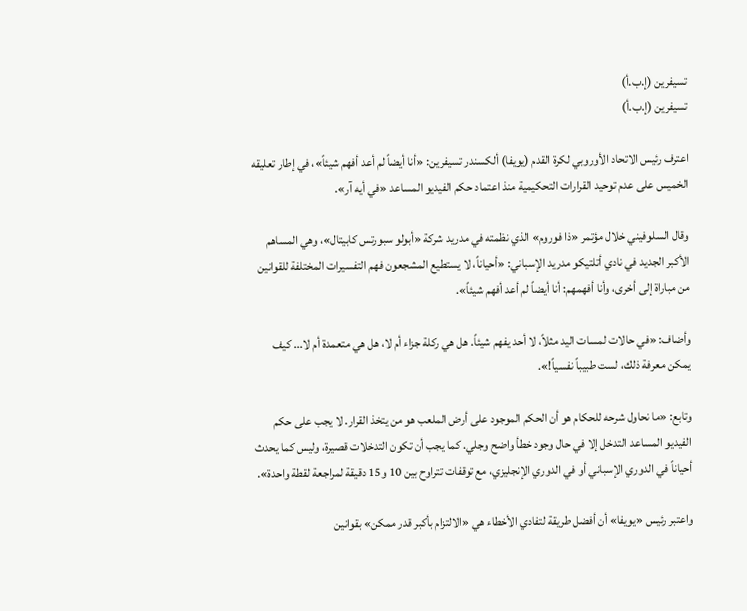تسيفرين (إ.ب.أ)
تسيفرين (إ.ب.أ)

اعترف رئيس الاتحاد الأوروبي لكرة القدم (يويفا) ألكسندر تسيفرين: «أنا أيضاً لم أعد أفهم شيئاً»، في إطار تعليقه الخميس على عدم توحيد القرارات التحكيمية منذ اعتماد حكم الفيديو المساعد «في أيه آر».

وقال السلوفيني خلال مؤتمر «ذا فوروم» الذي نظمته في مدريد شركة «أبولو سبورتس كابيتال»، وهي المساهم الأكبر الجديد في نادي أتلتيكو مدريد الإسباني: «أحياناً، لا يستطيع المشجعون فهم التفسيرات المختلفة للقوانين من مباراة إلى أخرى، وأنا أفهمهم: أنا أيضاً لم أعد أفهم شيئاً».

وأضاف: «في حالات لمسات اليد مثلاً، لا أحد يفهم شيئاً. هل هي ركلة جزاء أم لا، هل هي متعمدة أم لا... كيف يمكن معرفة ذلك، لست طبيباً نفسياً!».

وتابع: «ما نحاول شرحه للحكام هو أن الحكم الموجود على أرض الملعب هو من يتخذ القرار. لا يجب على حكم الفيديو المساعد التدخل إلا في حال وجود خطأ واضح وجلي. كما يجب أن تكون التدخلات قصيرة، وليس كما يحدث أحياناً في الدوري الإسباني أو في الدوري الإنجليزي، مع توقفات تتراوح بين 10 و15 دقيقة لمراجعة لقطة واحدة».

واعتبر رئيس «يويفا» أن أفضل طريقة لتفادي الأخطاء هي «الالتزام بأكبر قدر ممكن» بقوانين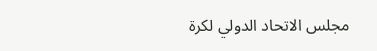مجلس الاتحاد الدولي لكرة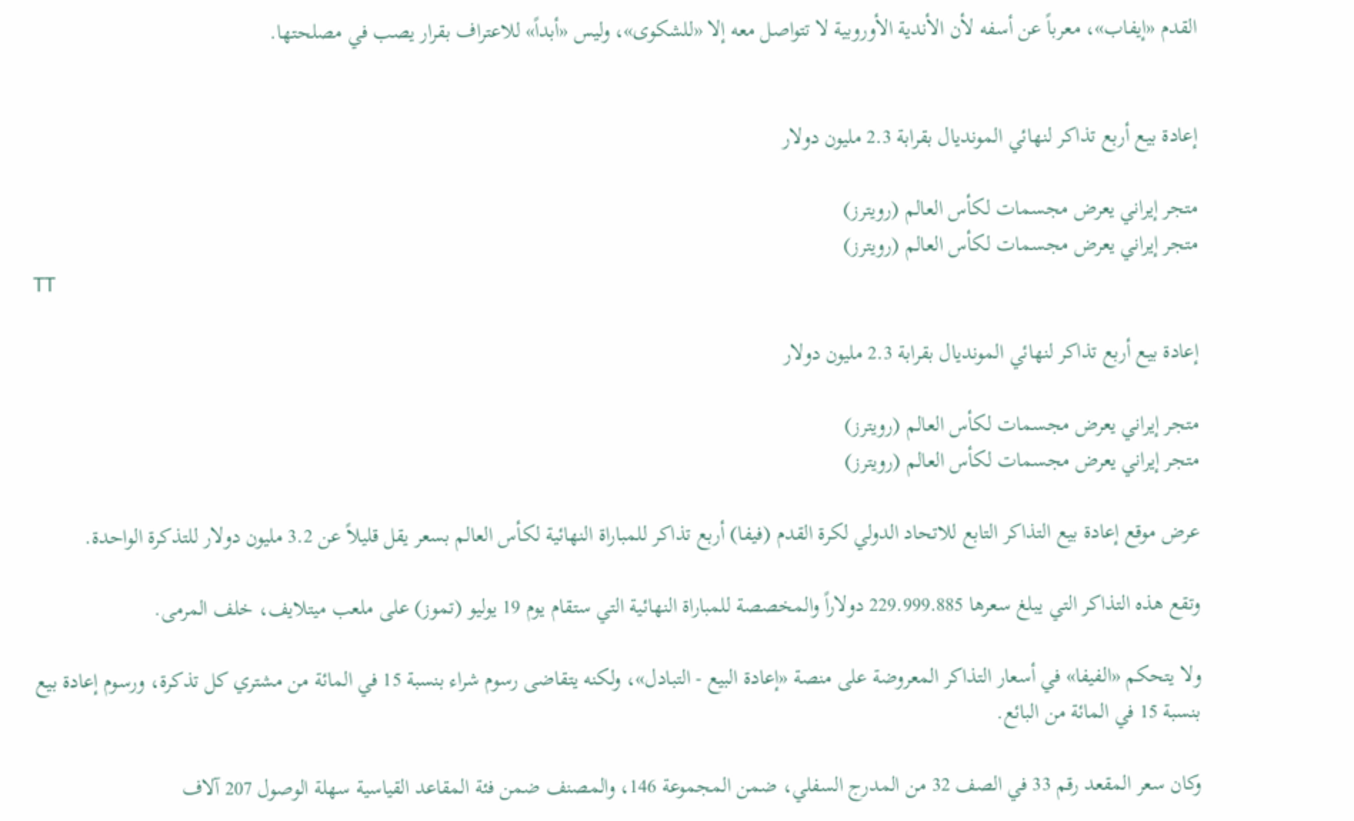القدم «إيفاب»، معرباً عن أسفه لأن الأندية الأوروبية لا تتواصل معه إلا «للشكوى»، وليس «أبداً» للاعتراف بقرار يصب في مصلحتها.


إعادة بيع أربع تذاكر لنهائي المونديال بقرابة 2.3 مليون دولار

متجر إيراني يعرض مجسمات لكأس العالم (رويترز)
متجر إيراني يعرض مجسمات لكأس العالم (رويترز)
TT

إعادة بيع أربع تذاكر لنهائي المونديال بقرابة 2.3 مليون دولار

متجر إيراني يعرض مجسمات لكأس العالم (رويترز)
متجر إيراني يعرض مجسمات لكأس العالم (رويترز)

عرض موقع إعادة بيع التذاكر التابع للاتحاد الدولي لكرة القدم (فيفا) أربع تذاكر للمباراة النهائية لكأس العالم بسعر يقل قليلاً عن 3.2 مليون دولار للتذكرة الواحدة.

وتقع هذه التذاكر التي يبلغ سعرها 229.999.885 دولاراً والمخصصة للمباراة النهائية التي ستقام يوم 19 يوليو (تموز) على ملعب ميتلايف، خلف المرمى.

ولا يتحكم «الفيفا» في أسعار التذاكر المعروضة على منصة «إعادة البيع - التبادل»، ولكنه يتقاضى رسوم شراء بنسبة 15 في المائة من مشتري كل تذكرة، ورسوم إعادة بيع بنسبة 15 في المائة من البائع.

وكان سعر المقعد رقم 33 في الصف 32 من المدرج السفلي، ضمن المجموعة 146، والمصنف ضمن فئة المقاعد القياسية سهلة الوصول 207 آلاف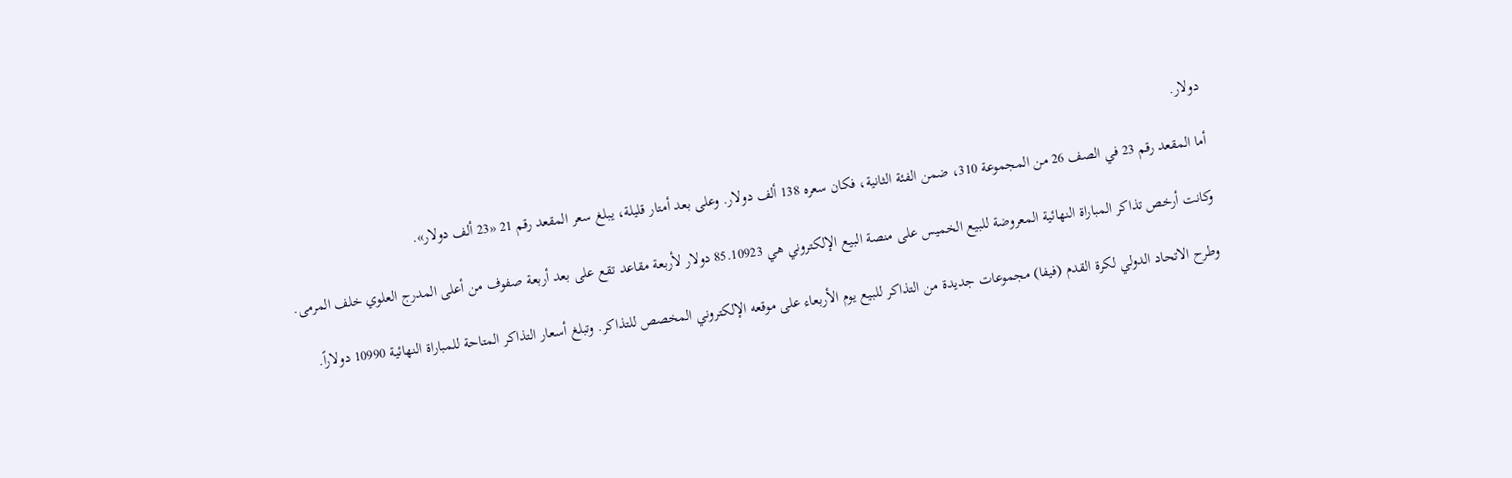دولار.

أما المقعد رقم 23 في الصف 26 من المجموعة 310، ضمن الفئة الثانية، فكان سعره 138 ألف دولار. وعلى بعد أمتار قليلة، يبلغ سعر المقعد رقم 21 «23 ألف دولار».

وكانت أرخص تذاكر المباراة النهائية المعروضة للبيع الخميس على منصة البيع الإلكتروني هي 85.10923 دولار لأربعة مقاعد تقع على بعد أربعة صفوف من أعلى المدرج العلوي خلف المرمى.

وطرح الاتحاد الدولي لكرة القدم (فيفا) مجموعات جديدة من التذاكر للبيع يوم الأربعاء على موقعه الإلكتروني المخصص للتذاكر. وتبلغ أسعار التذاكر المتاحة للمباراة النهائية 10990 دولاراً.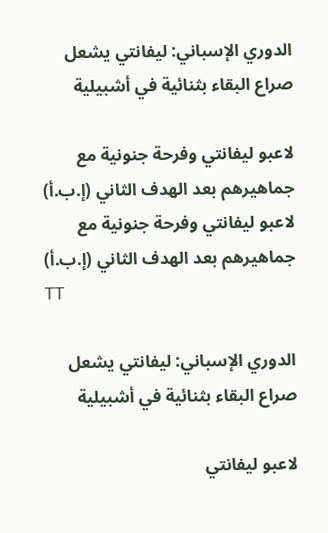الدوري الإسباني: ليفانتي يشعل صراع البقاء بثنائية في أشبيلية

لاعبو ليفانتي وفرحة جنونية مع جماهيرهم بعد الهدف الثاني (إ.ب.أ)
لاعبو ليفانتي وفرحة جنونية مع جماهيرهم بعد الهدف الثاني (إ.ب.أ)
TT

الدوري الإسباني: ليفانتي يشعل صراع البقاء بثنائية في أشبيلية

لاعبو ليفانتي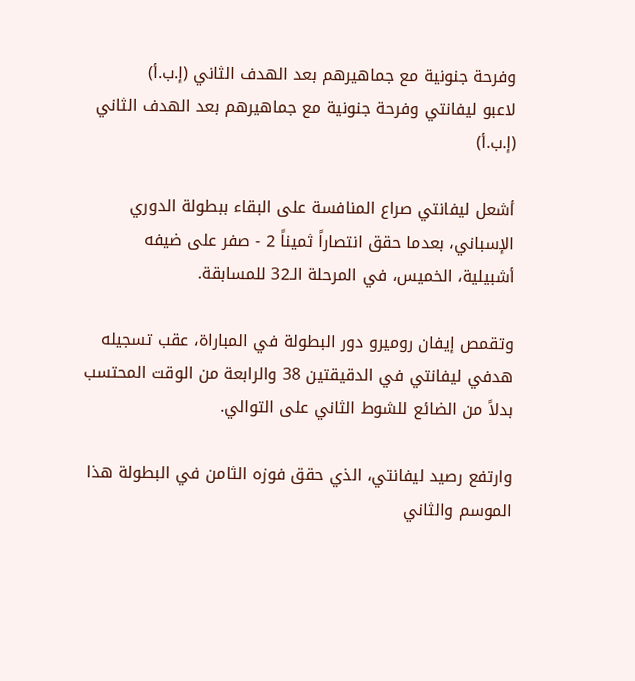وفرحة جنونية مع جماهيرهم بعد الهدف الثاني (إ.ب.أ)
لاعبو ليفانتي وفرحة جنونية مع جماهيرهم بعد الهدف الثاني (إ.ب.أ)

أشعل ليفانتي صراع المنافسة على البقاء ببطولة الدوري الإسباني، بعدما حقق انتصاراً ثميناً 2 - صفر على ضيفه أشبيلية، الخميس، في المرحلة الـ32 للمسابقة.

وتقمص إيفان روميرو دور البطولة في المباراة، عقب تسجيله هدفي ليفانتي في الدقيقتين 38 والرابعة من الوقت المحتسب بدلاً من الضائع للشوط الثاني على التوالي.

وارتفع رصيد ليفانتي، الذي حقق فوزه الثامن في البطولة هذا الموسم والثاني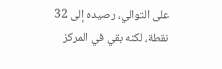على التوالي، رصيده إلى 32 نقطة، لكنه بقي في المركز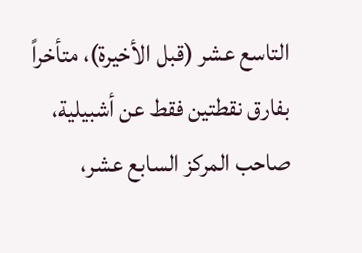التاسع عشر (قبل الأخيرة)، متأخراً بفارق نقطتين فقط عن أشبيلية، صاحب المركز السابع عشر،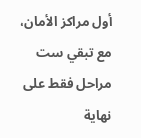أول مراكز الأمان، مع تبقي ست مراحل فقط على نهاية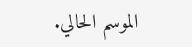الموسم الحالي.